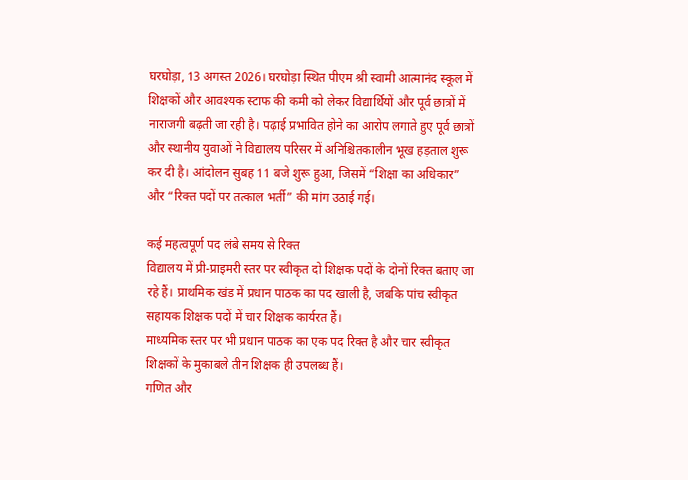घरघोड़ा, 13 अगस्त 2026। घरघोड़ा स्थित पीएम श्री स्वामी आत्मानंद स्कूल में शिक्षकों और आवश्यक स्टाफ की कमी को लेकर विद्यार्थियों और पूर्व छात्रों में नाराजगी बढ़ती जा रही है। पढ़ाई प्रभावित होने का आरोप लगाते हुए पूर्व छात्रों और स्थानीय युवाओं ने विद्यालय परिसर में अनिश्चितकालीन भूख हड़ताल शुरू कर दी है। आंदोलन सुबह 11 बजे शुरू हुआ, जिसमें “शिक्षा का अधिकार” और “रिक्त पदों पर तत्काल भर्ती” की मांग उठाई गई।

कई महत्वपूर्ण पद लंबे समय से रिक्त
विद्यालय में प्री-प्राइमरी स्तर पर स्वीकृत दो शिक्षक पदों के दोनों रिक्त बताए जा रहे हैं। प्राथमिक खंड में प्रधान पाठक का पद खाली है, जबकि पांच स्वीकृत सहायक शिक्षक पदों में चार शिक्षक कार्यरत हैं।
माध्यमिक स्तर पर भी प्रधान पाठक का एक पद रिक्त है और चार स्वीकृत शिक्षकों के मुकाबले तीन शिक्षक ही उपलब्ध हैं।
गणित और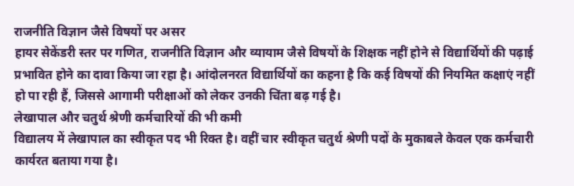राजनीति विज्ञान जैसे विषयों पर असर
हायर सेकेंडरी स्तर पर गणित, राजनीति विज्ञान और व्यायाम जैसे विषयों के शिक्षक नहीं होने से विद्यार्थियों की पढ़ाई प्रभावित होने का दावा किया जा रहा है। आंदोलनरत विद्यार्थियों का कहना है कि कई विषयों की नियमित कक्षाएं नहीं हो पा रही हैं, जिससे आगामी परीक्षाओं को लेकर उनकी चिंता बढ़ गई है।
लेखापाल और चतुर्थ श्रेणी कर्मचारियों की भी कमी
विद्यालय में लेखापाल का स्वीकृत पद भी रिक्त है। वहीं चार स्वीकृत चतुर्थ श्रेणी पदों के मुकाबले केवल एक कर्मचारी कार्यरत बताया गया है।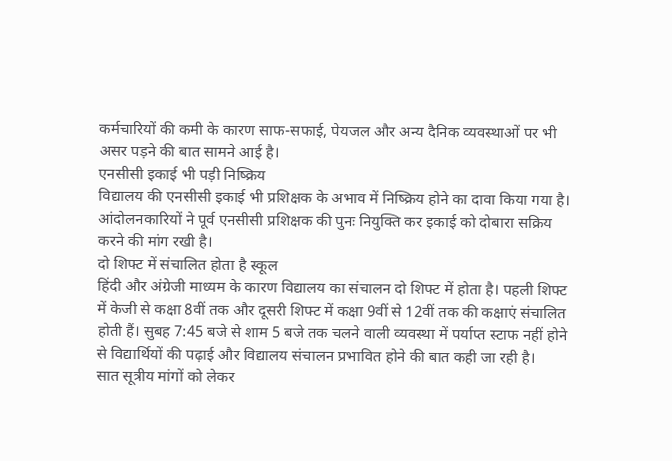कर्मचारियों की कमी के कारण साफ-सफाई, पेयजल और अन्य दैनिक व्यवस्थाओं पर भी असर पड़ने की बात सामने आई है।
एनसीसी इकाई भी पड़ी निष्क्रिय
विद्यालय की एनसीसी इकाई भी प्रशिक्षक के अभाव में निष्क्रिय होने का दावा किया गया है। आंदोलनकारियों ने पूर्व एनसीसी प्रशिक्षक की पुनः नियुक्ति कर इकाई को दोबारा सक्रिय करने की मांग रखी है।
दो शिफ्ट में संचालित होता है स्कूल
हिंदी और अंग्रेजी माध्यम के कारण विद्यालय का संचालन दो शिफ्ट में होता है। पहली शिफ्ट में केजी से कक्षा 8वीं तक और दूसरी शिफ्ट में कक्षा 9वीं से 12वीं तक की कक्षाएं संचालित होती हैं। सुबह 7:45 बजे से शाम 5 बजे तक चलने वाली व्यवस्था में पर्याप्त स्टाफ नहीं होने से विद्यार्थियों की पढ़ाई और विद्यालय संचालन प्रभावित होने की बात कही जा रही है।
सात सूत्रीय मांगों को लेकर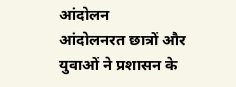आंदोलन
आंदोलनरत छात्रों और युवाओं ने प्रशासन के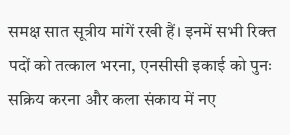समक्ष सात सूत्रीय मांगें रखी हैं। इनमें सभी रिक्त पदों को तत्काल भरना, एनसीसी इकाई को पुनः सक्रिय करना और कला संकाय में नए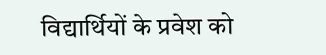विद्यार्थियों के प्रवेश को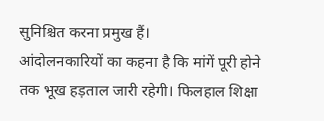सुनिश्चित करना प्रमुख हैं।
आंदोलनकारियों का कहना है कि मांगें पूरी होने तक भूख हड़ताल जारी रहेगी। फिलहाल शिक्षा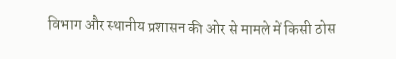विभाग और स्थानीय प्रशासन की ओर से मामले में किसी ठोस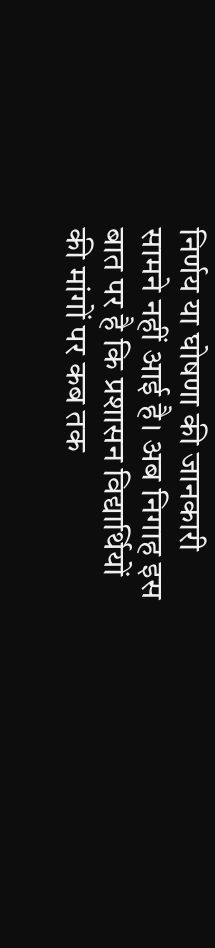निर्णय या घोषणा की जानकारी सामने नहीं आई है। अब निगाह इस बात पर है कि प्रशासन विद्यार्थियों की मांगों पर कब तक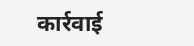कार्रवाई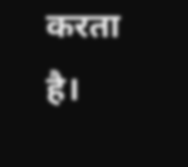करता है।